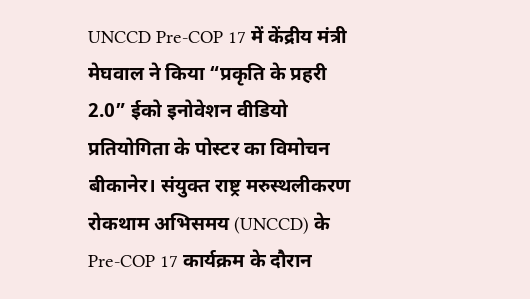UNCCD Pre-COP 17 में केंद्रीय मंत्री मेघवाल ने किया “प्रकृति के प्रहरी 2.0” ईको इनोवेशन वीडियो प्रतियोगिता के पोस्टर का विमोचन
बीकानेर। संयुक्त राष्ट्र मरुस्थलीकरण रोकथाम अभिसमय (UNCCD) के Pre-COP 17 कार्यक्रम के दौरान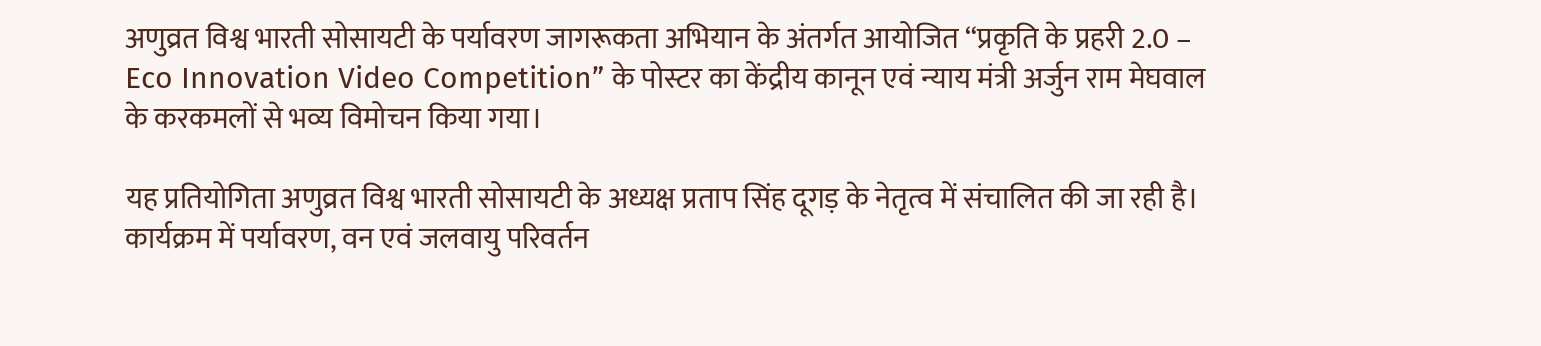अणुव्रत विश्व भारती सोसायटी के पर्यावरण जागरूकता अभियान के अंतर्गत आयोजित “प्रकृति के प्रहरी 2.0 – Eco Innovation Video Competition” के पोस्टर का केंद्रीय कानून एवं न्याय मंत्री अर्जुन राम मेघवाल के करकमलों से भव्य विमोचन किया गया।

यह प्रतियोगिता अणुव्रत विश्व भारती सोसायटी के अध्यक्ष प्रताप सिंह दूगड़ के नेतृत्व में संचालित की जा रही है। कार्यक्रम में पर्यावरण, वन एवं जलवायु परिवर्तन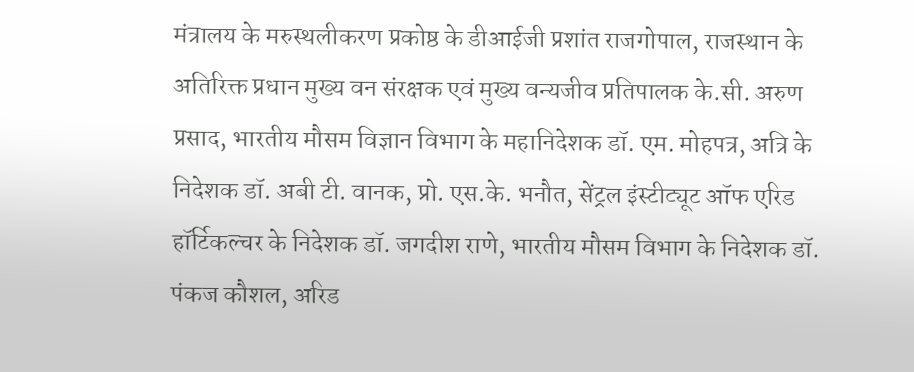मंत्रालय के मरुस्थलीकरण प्रकोष्ठ के डीआईजी प्रशांत राजगोपाल, राजस्थान के अतिरिक्त प्रधान मुख्य वन संरक्षक एवं मुख्य वन्यजीव प्रतिपालक के.सी. अरुण प्रसाद, भारतीय मौसम विज्ञान विभाग के महानिदेशक डॉ. एम. मोहपत्र, अत्रि के निदेशक डॉ. अबी टी. वानक, प्रो. एस.के. भनौत, सेंट्रल इंस्टीट्यूट ऑफ एरिड हॉर्टिकल्चर के निदेशक डॉ. जगदीश राणे, भारतीय मौसम विभाग के निदेशक डॉ. पंकज कौशल, अरिड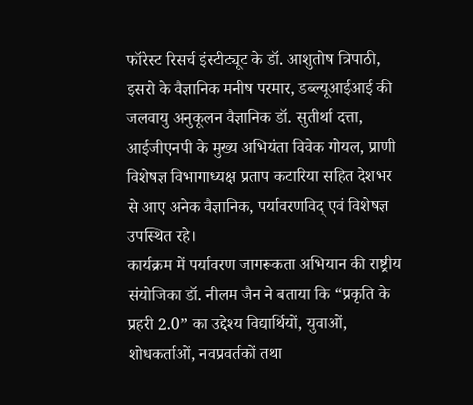फॉरेस्ट रिसर्च इंस्टीट्यूट के डॉ. आशुतोष त्रिपाठी, इसरो के वैज्ञानिक मनीष परमार, डब्ल्यूआईआई की जलवायु अनुकूलन वैज्ञानिक डॉ. सुतीर्था दत्ता, आईजीएनपी के मुख्य अभियंता विवेक गोयल, प्राणी विशेषज्ञ विभागाध्यक्ष प्रताप कटारिया सहित देशभर से आए अनेक वैज्ञानिक, पर्यावरणविद् एवं विशेषज्ञ उपस्थित रहे।
कार्यक्रम में पर्यावरण जागरूकता अभियान की राष्ट्रीय संयोजिका डॉ. नीलम जैन ने बताया कि “प्रकृति के प्रहरी 2.0” का उद्देश्य विद्यार्थियों, युवाओं, शोधकर्ताओं, नवप्रवर्तकों तथा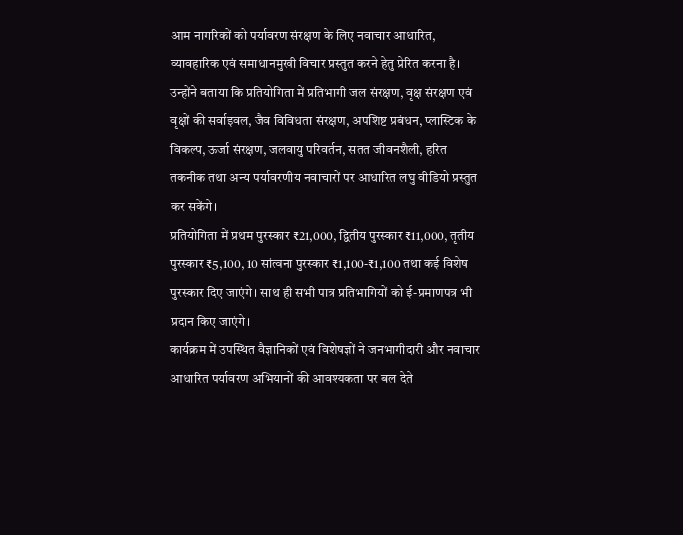आम नागरिकों को पर्यावरण संरक्षण के लिए नवाचार आधारित, व्यावहारिक एवं समाधानमुखी विचार प्रस्तुत करने हेतु प्रेरित करना है।
उन्होंने बताया कि प्रतियोगिता में प्रतिभागी जल संरक्षण, वृक्ष संरक्षण एवं वृक्षों की सर्वाइवल, जैव विविधता संरक्षण, अपशिष्ट प्रबंधन, प्लास्टिक के विकल्प, ऊर्जा संरक्षण, जलवायु परिवर्तन, सतत जीवनशैली, हरित तकनीक तथा अन्य पर्यावरणीय नवाचारों पर आधारित लघु वीडियो प्रस्तुत कर सकेंगे।
प्रतियोगिता में प्रथम पुरस्कार ₹21,000, द्वितीय पुरस्कार ₹11,000, तृतीय पुरस्कार ₹5,100, 10 सांत्वना पुरस्कार ₹1,100-₹1,100 तथा कई विशेष पुरस्कार दिए जाएंगे। साथ ही सभी पात्र प्रतिभागियों को ई-प्रमाणपत्र भी प्रदान किए जाएंगे।
कार्यक्रम में उपस्थित वैज्ञानिकों एवं विशेषज्ञों ने जनभागीदारी और नवाचार आधारित पर्यावरण अभियानों की आवश्यकता पर बल देते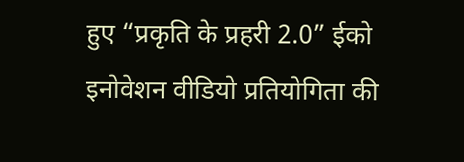हुए “प्रकृति के प्रहरी 2.0” ईको इनोवेशन वीडियो प्रतियोगिता की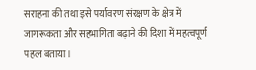सराहना की तथा इसे पर्यावरण संरक्षण के क्षेत्र में जागरूकता और सहभागिता बढ़ाने की दिशा में महत्वपूर्ण पहल बताया।